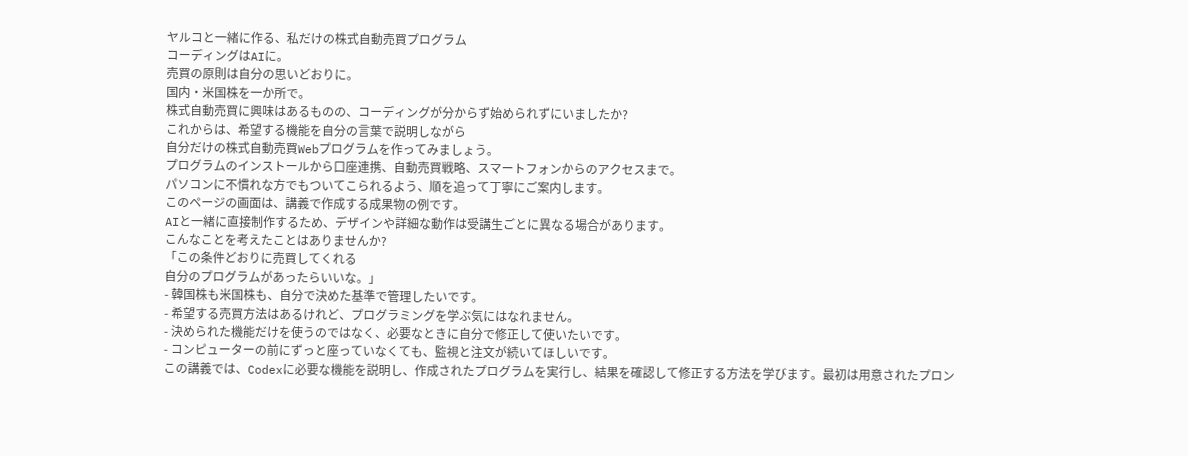ヤルコと一緒に作る、私だけの株式自動売買プログラム
コーディングはAIに。
売買の原則は自分の思いどおりに。
国内・米国株を一か所で。
株式自動売買に興味はあるものの、コーディングが分からず始められずにいましたか?
これからは、希望する機能を自分の言葉で説明しながら
自分だけの株式自動売買Webプログラムを作ってみましょう。
プログラムのインストールから口座連携、自動売買戦略、スマートフォンからのアクセスまで。
パソコンに不慣れな方でもついてこられるよう、順を追って丁寧にご案内します。
このページの画面は、講義で作成する成果物の例です。
AIと一緒に直接制作するため、デザインや詳細な動作は受講生ごとに異なる場合があります。
こんなことを考えたことはありませんか?
「この条件どおりに売買してくれる
自分のプログラムがあったらいいな。」
- 韓国株も米国株も、自分で決めた基準で管理したいです。
- 希望する売買方法はあるけれど、プログラミングを学ぶ気にはなれません。
- 決められた機能だけを使うのではなく、必要なときに自分で修正して使いたいです。
- コンピューターの前にずっと座っていなくても、監視と注文が続いてほしいです。
この講義では、Codexに必要な機能を説明し、作成されたプログラムを実行し、結果を確認して修正する方法を学びます。最初は用意されたプロン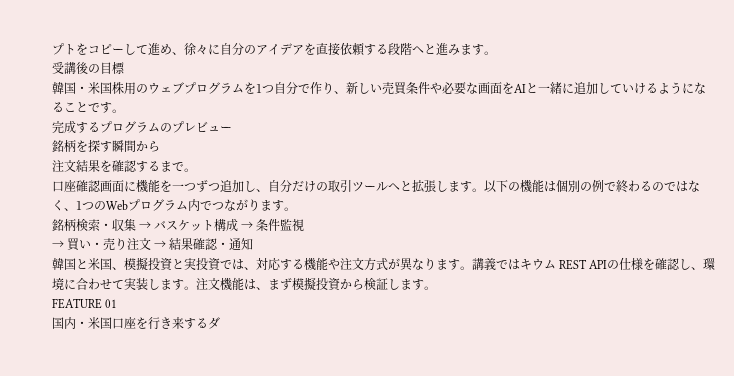プトをコピーして進め、徐々に自分のアイデアを直接依頼する段階へと進みます。
受講後の目標
韓国・米国株用のウェブプログラムを1つ自分で作り、新しい売買条件や必要な画面をAIと一緒に追加していけるようになることです。
完成するプログラムのプレビュー
銘柄を探す瞬間から
注文結果を確認するまで。
口座確認画面に機能を一つずつ追加し、自分だけの取引ツールへと拡張します。以下の機能は個別の例で終わるのではなく、1つのWebプログラム内でつながります。
銘柄検索・収集 → バスケット構成 → 条件監視
→ 買い・売り注文 → 結果確認・通知
韓国と米国、模擬投資と実投資では、対応する機能や注文方式が異なります。講義ではキウム REST APIの仕様を確認し、環境に合わせて実装します。注文機能は、まず模擬投資から検証します。
FEATURE 01
国内・米国口座を行き来するダ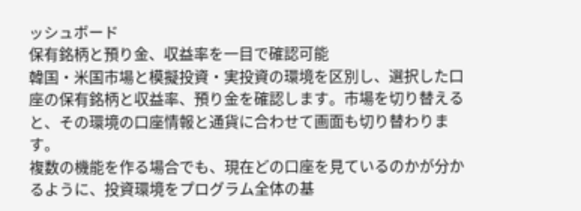ッシュボード
保有銘柄と預り金、収益率を一目で確認可能
韓国・米国市場と模擬投資・実投資の環境を区別し、選択した口座の保有銘柄と収益率、預り金を確認します。市場を切り替えると、その環境の口座情報と通貨に合わせて画面も切り替わります。
複数の機能を作る場合でも、現在どの口座を見ているのかが分かるように、投資環境をプログラム全体の基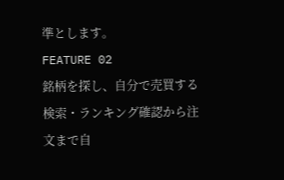準とします。
FEATURE 02
銘柄を探し、自分で売買する
検索・ランキング確認から注文まで自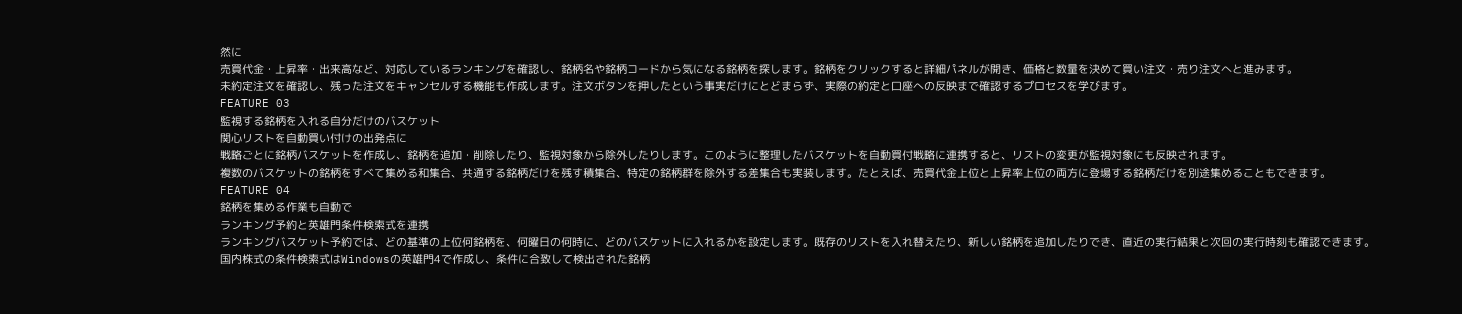然に
売買代金・上昇率・出来高など、対応しているランキングを確認し、銘柄名や銘柄コードから気になる銘柄を探します。銘柄をクリックすると詳細パネルが開き、価格と数量を決めて買い注文・売り注文へと進みます。
未約定注文を確認し、残った注文をキャンセルする機能も作成します。注文ボタンを押したという事実だけにとどまらず、実際の約定と口座への反映まで確認するプロセスを学びます。
FEATURE 03
監視する銘柄を入れる自分だけのバスケット
関心リストを自動買い付けの出発点に
戦略ごとに銘柄バスケットを作成し、銘柄を追加・削除したり、監視対象から除外したりします。このように整理したバスケットを自動買付戦略に連携すると、リストの変更が監視対象にも反映されます。
複数のバスケットの銘柄をすべて集める和集合、共通する銘柄だけを残す積集合、特定の銘柄群を除外する差集合も実装します。たとえば、売買代金上位と上昇率上位の両方に登場する銘柄だけを別途集めることもできます。
FEATURE 04
銘柄を集める作業も自動で
ランキング予約と英雄門条件検索式を連携
ランキングバスケット予約では、どの基準の上位何銘柄を、何曜日の何時に、どのバスケットに入れるかを設定します。既存のリストを入れ替えたり、新しい銘柄を追加したりでき、直近の実行結果と次回の実行時刻も確認できます。
国内株式の条件検索式はWindowsの英雄門4で作成し、条件に合致して検出された銘柄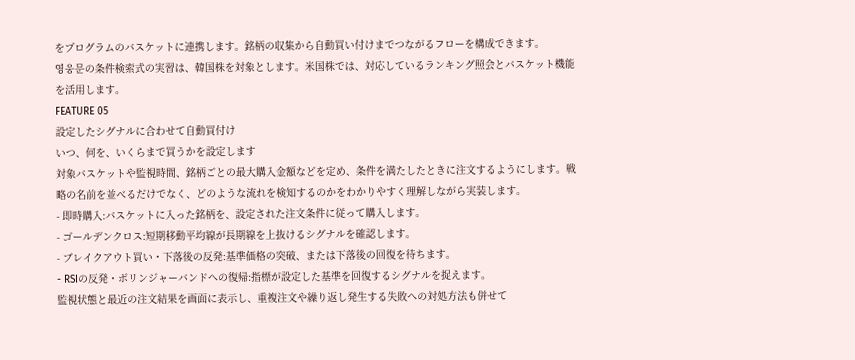をプログラムのバスケットに連携します。銘柄の収集から自動買い付けまでつながるフローを構成できます。
영웅문の条件検索式の実習は、韓国株を対象とします。米国株では、対応しているランキング照会とバスケット機能を活用します。
FEATURE 05
設定したシグナルに合わせて自動買付け
いつ、何を、いくらまで買うかを設定します
対象バスケットや監視時間、銘柄ごとの最大購入金額などを定め、条件を満たしたときに注文するようにします。戦略の名前を並べるだけでなく、どのような流れを検知するのかをわかりやすく理解しながら実装します。
- 即時購入:バスケットに入った銘柄を、設定された注文条件に従って購入します。
- ゴールデンクロス:短期移動平均線が長期線を上抜けるシグナルを確認します。
- ブレイクアウト買い・下落後の反発:基準価格の突破、または下落後の回復を待ちます。
- RSIの反発・ボリンジャーバンドへの復帰:指標が設定した基準を回復するシグナルを捉えます。
監視状態と最近の注文結果を画面に表示し、重複注文や繰り返し発生する失敗への対処方法も併せて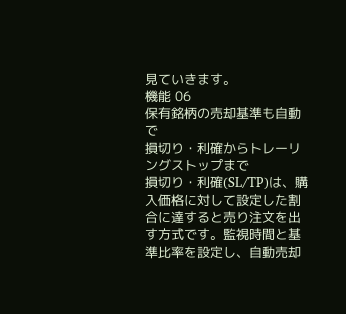見ていきます。
機能 06
保有銘柄の売却基準も自動で
損切り・利確からトレーリングストップまで
損切り・利確(SL/TP)は、購入価格に対して設定した割合に達すると売り注文を出す方式です。監視時間と基準比率を設定し、自動売却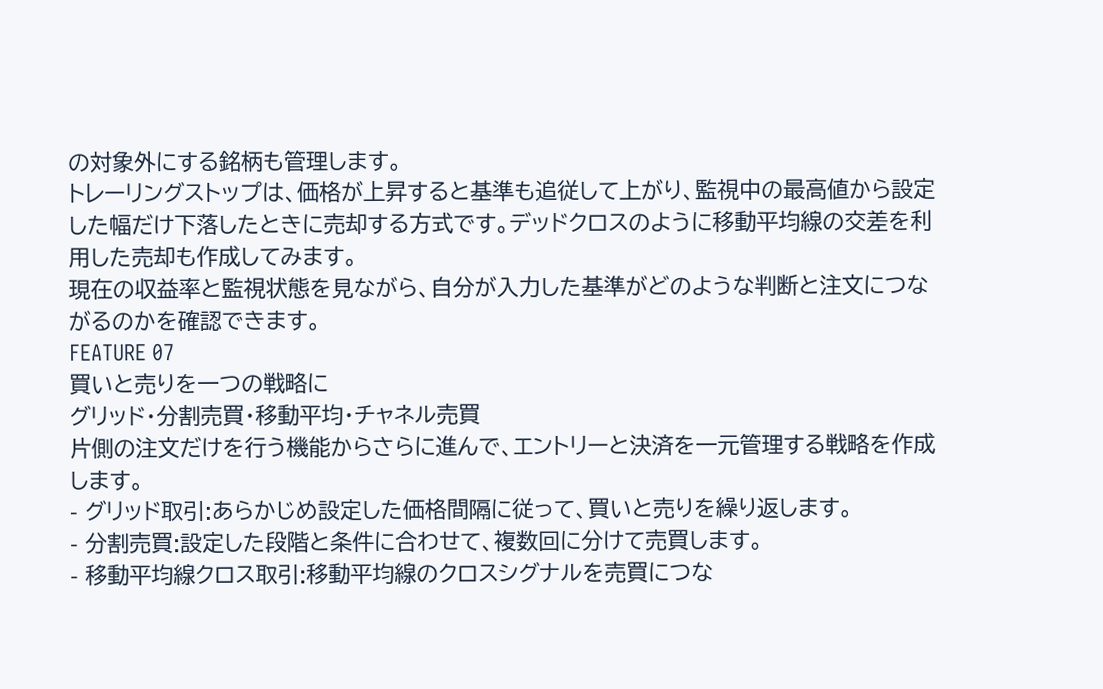の対象外にする銘柄も管理します。
トレーリングストップは、価格が上昇すると基準も追従して上がり、監視中の最高値から設定した幅だけ下落したときに売却する方式です。デッドクロスのように移動平均線の交差を利用した売却も作成してみます。
現在の収益率と監視状態を見ながら、自分が入力した基準がどのような判断と注文につながるのかを確認できます。
FEATURE 07
買いと売りを一つの戦略に
グリッド・分割売買・移動平均・チャネル売買
片側の注文だけを行う機能からさらに進んで、エントリーと決済を一元管理する戦略を作成します。
- グリッド取引:あらかじめ設定した価格間隔に従って、買いと売りを繰り返します。
- 分割売買:設定した段階と条件に合わせて、複数回に分けて売買します。
- 移動平均線クロス取引:移動平均線のクロスシグナルを売買につな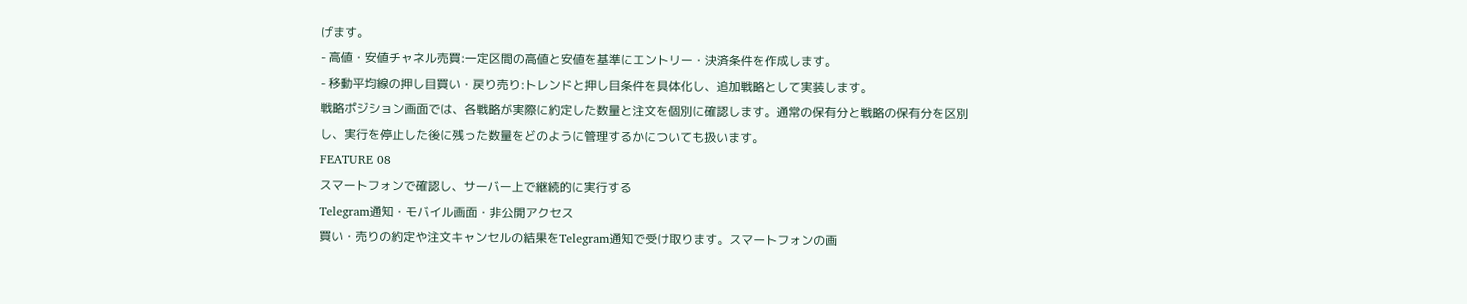げます。
- 高値・安値チャネル売買:一定区間の高値と安値を基準にエントリー・決済条件を作成します。
- 移動平均線の押し目買い・戻り売り:トレンドと押し目条件を具体化し、追加戦略として実装します。
戦略ポジション画面では、各戦略が実際に約定した数量と注文を個別に確認します。通常の保有分と戦略の保有分を区別し、実行を停止した後に残った数量をどのように管理するかについても扱います。
FEATURE 08
スマートフォンで確認し、サーバー上で継続的に実行する
Telegram通知・モバイル画面・非公開アクセス
買い・売りの約定や注文キャンセルの結果をTelegram通知で受け取ります。スマートフォンの画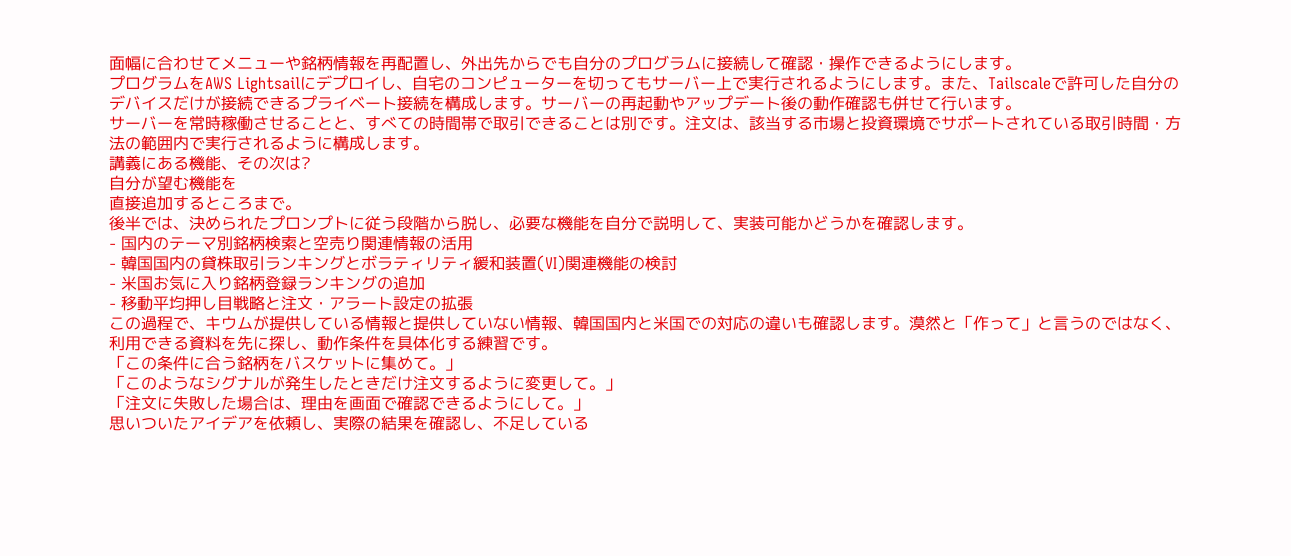面幅に合わせてメニューや銘柄情報を再配置し、外出先からでも自分のプログラムに接続して確認・操作できるようにします。
プログラムをAWS Lightsailにデプロイし、自宅のコンピューターを切ってもサーバー上で実行されるようにします。また、Tailscaleで許可した自分のデバイスだけが接続できるプライベート接続を構成します。サーバーの再起動やアップデート後の動作確認も併せて行います。
サーバーを常時稼働させることと、すべての時間帯で取引できることは別です。注文は、該当する市場と投資環境でサポートされている取引時間・方法の範囲内で実行されるように構成します。
講義にある機能、その次は?
自分が望む機能を
直接追加するところまで。
後半では、決められたプロンプトに従う段階から脱し、必要な機能を自分で説明して、実装可能かどうかを確認します。
- 国内のテーマ別銘柄検索と空売り関連情報の活用
- 韓国国内の貸株取引ランキングとボラティリティ緩和装置(VI)関連機能の検討
- 米国お気に入り銘柄登録ランキングの追加
- 移動平均押し目戦略と注文・アラート設定の拡張
この過程で、キウムが提供している情報と提供していない情報、韓国国内と米国での対応の違いも確認します。漠然と「作って」と言うのではなく、利用できる資料を先に探し、動作条件を具体化する練習です。
「この条件に合う銘柄をバスケットに集めて。」
「このようなシグナルが発生したときだけ注文するように変更して。」
「注文に失敗した場合は、理由を画面で確認できるようにして。」
思いついたアイデアを依頼し、実際の結果を確認し、不足している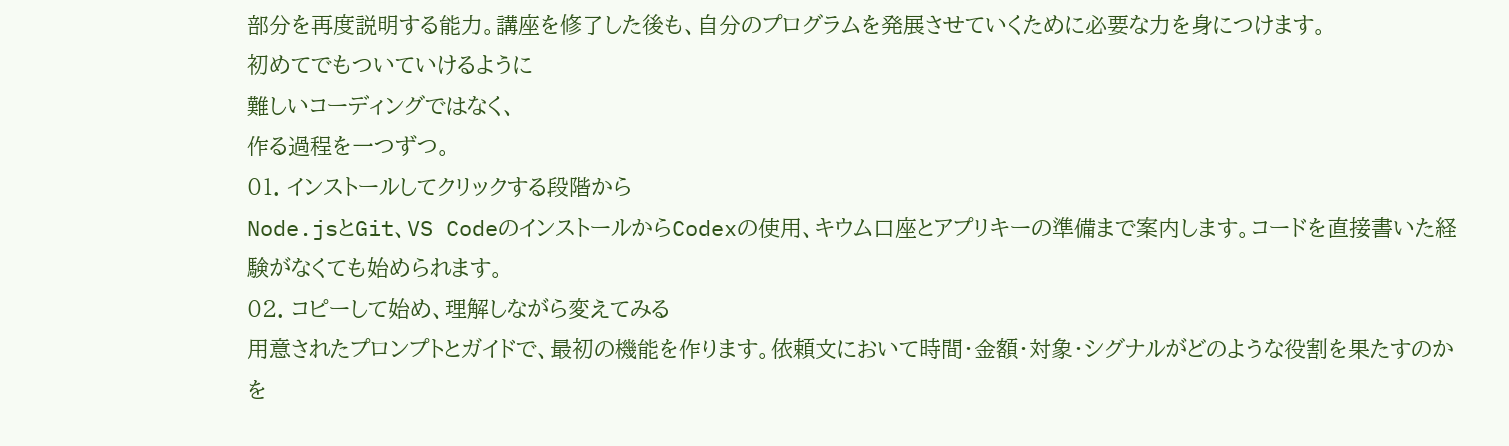部分を再度説明する能力。講座を修了した後も、自分のプログラムを発展させていくために必要な力を身につけます。
初めてでもついていけるように
難しいコーディングではなく、
作る過程を一つずつ。
01. インストールしてクリックする段階から
Node.jsとGit、VS CodeのインストールからCodexの使用、キウム口座とアプリキーの準備まで案内します。コードを直接書いた経験がなくても始められます。
02. コピーして始め、理解しながら変えてみる
用意されたプロンプトとガイドで、最初の機能を作ります。依頼文において時間・金額・対象・シグナルがどのような役割を果たすのかを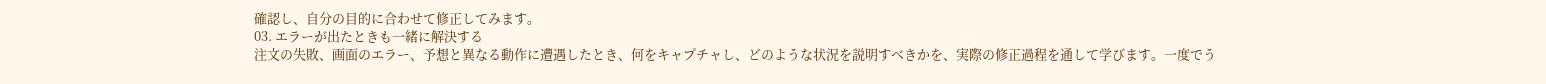確認し、自分の目的に合わせて修正してみます。
03. エラーが出たときも一緒に解決する
注文の失敗、画面のエラー、予想と異なる動作に遭遇したとき、何をキャプチャし、どのような状況を説明すべきかを、実際の修正過程を通して学びます。一度でう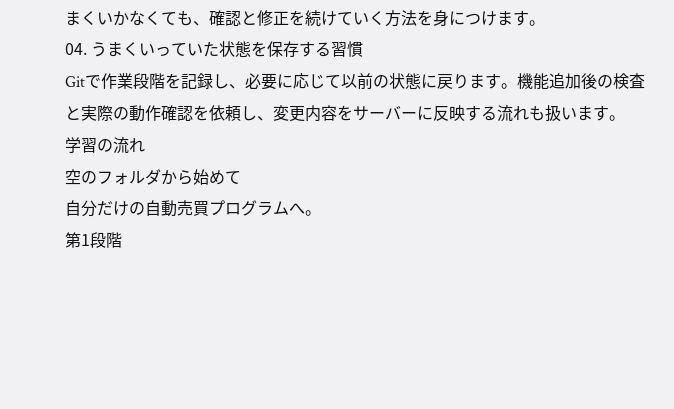まくいかなくても、確認と修正を続けていく方法を身につけます。
04. うまくいっていた状態を保存する習慣
Gitで作業段階を記録し、必要に応じて以前の状態に戻ります。機能追加後の検査と実際の動作確認を依頼し、変更内容をサーバーに反映する流れも扱います。
学習の流れ
空のフォルダから始めて
自分だけの自動売買プログラムへ。
第1段階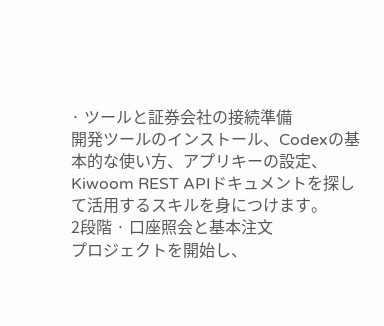· ツールと証券会社の接続準備
開発ツールのインストール、Codexの基本的な使い方、アプリキーの設定、Kiwoom REST APIドキュメントを探して活用するスキルを身につけます。
2段階 · 口座照会と基本注文
プロジェクトを開始し、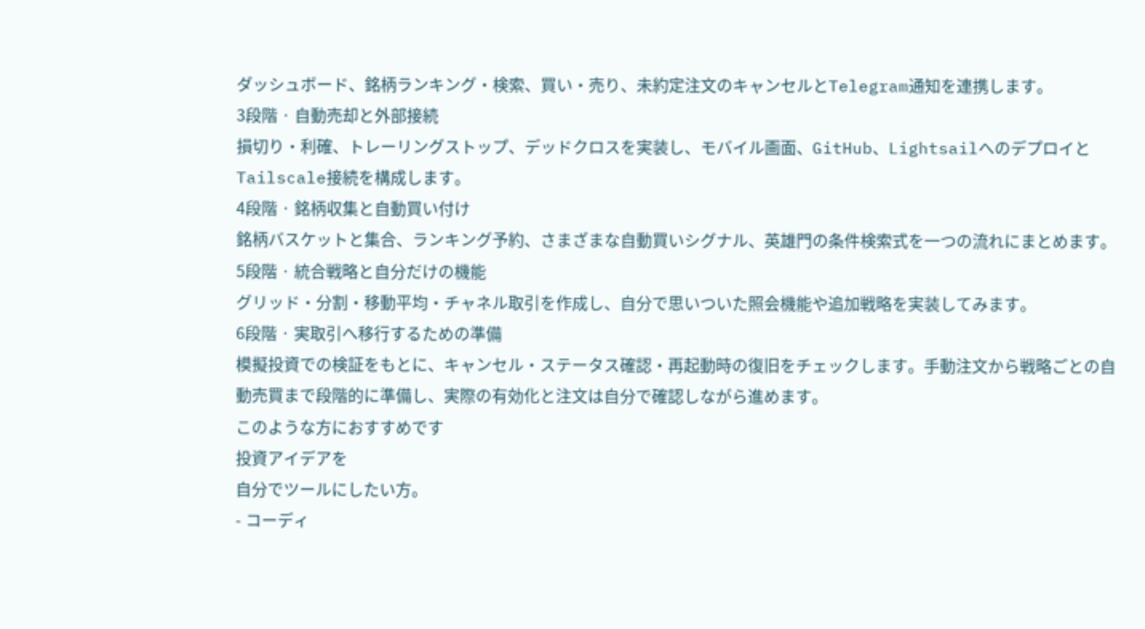ダッシュボード、銘柄ランキング・検索、買い・売り、未約定注文のキャンセルとTelegram通知を連携します。
3段階 · 自動売却と外部接続
損切り・利確、トレーリングストップ、デッドクロスを実装し、モバイル画面、GitHub、LightsailへのデプロイとTailscale接続を構成します。
4段階 · 銘柄収集と自動買い付け
銘柄バスケットと集合、ランキング予約、さまざまな自動買いシグナル、英雄門の条件検索式を一つの流れにまとめます。
5段階 · 統合戦略と自分だけの機能
グリッド・分割・移動平均・チャネル取引を作成し、自分で思いついた照会機能や追加戦略を実装してみます。
6段階 · 実取引へ移行するための準備
模擬投資での検証をもとに、キャンセル・ステータス確認・再起動時の復旧をチェックします。手動注文から戦略ごとの自動売買まで段階的に準備し、実際の有効化と注文は自分で確認しながら進めます。
このような方におすすめです
投資アイデアを
自分でツールにしたい方。
- コーディ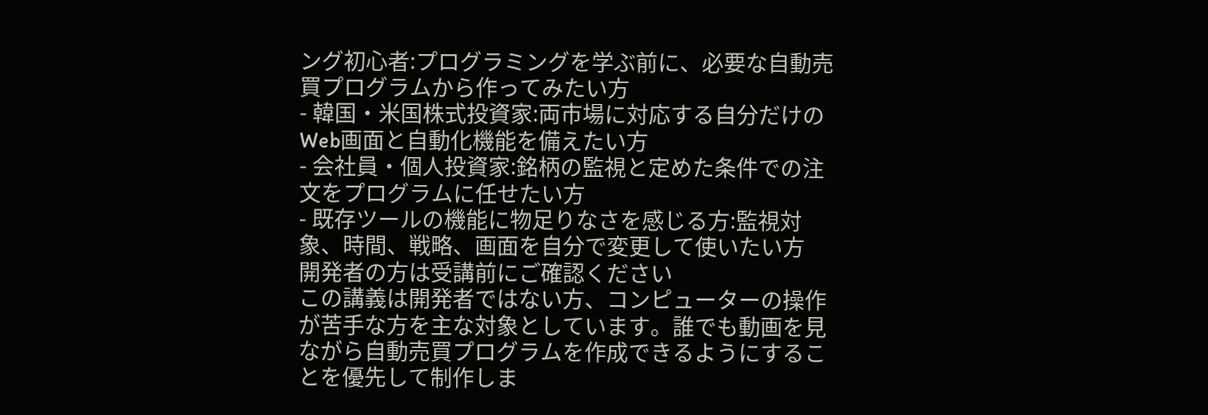ング初心者:プログラミングを学ぶ前に、必要な自動売買プログラムから作ってみたい方
- 韓国・米国株式投資家:両市場に対応する自分だけのWeb画面と自動化機能を備えたい方
- 会社員・個人投資家:銘柄の監視と定めた条件での注文をプログラムに任せたい方
- 既存ツールの機能に物足りなさを感じる方:監視対象、時間、戦略、画面を自分で変更して使いたい方
開発者の方は受講前にご確認ください
この講義は開発者ではない方、コンピューターの操作が苦手な方を主な対象としています。誰でも動画を見ながら自動売買プログラムを作成できるようにすることを優先して制作しま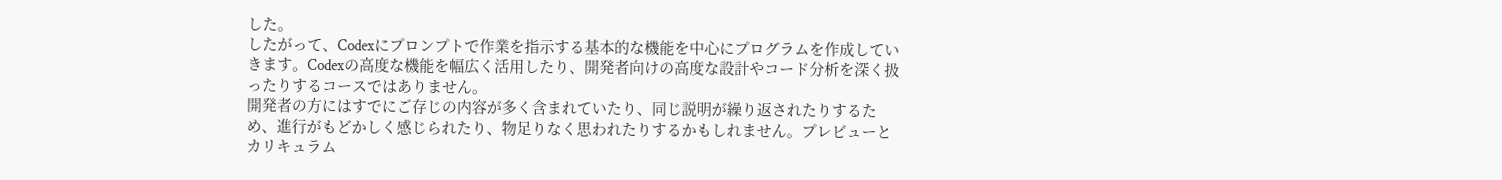した。
したがって、Codexにプロンプトで作業を指示する基本的な機能を中心にプログラムを作成していきます。Codexの高度な機能を幅広く活用したり、開発者向けの高度な設計やコード分析を深く扱ったりするコースではありません。
開発者の方にはすでにご存じの内容が多く含まれていたり、同じ説明が繰り返されたりするため、進行がもどかしく感じられたり、物足りなく思われたりするかもしれません。プレビューとカリキュラム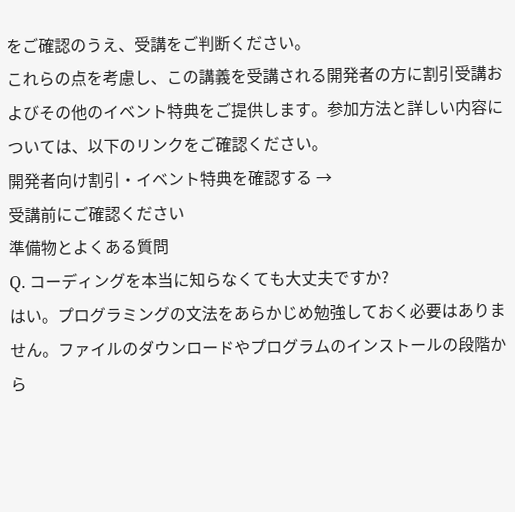をご確認のうえ、受講をご判断ください。
これらの点を考慮し、この講義を受講される開発者の方に割引受講およびその他のイベント特典をご提供します。参加方法と詳しい内容については、以下のリンクをご確認ください。
開発者向け割引・イベント特典を確認する →
受講前にご確認ください
準備物とよくある質問
Q. コーディングを本当に知らなくても大丈夫ですか?
はい。プログラミングの文法をあらかじめ勉強しておく必要はありません。ファイルのダウンロードやプログラムのインストールの段階から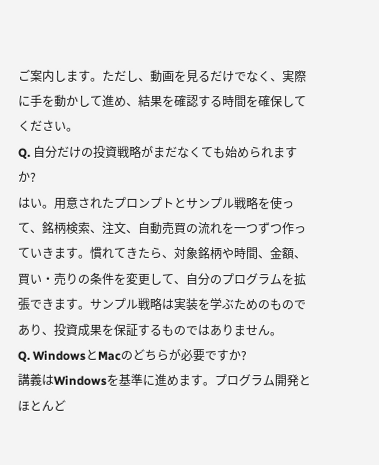ご案内します。ただし、動画を見るだけでなく、実際に手を動かして進め、結果を確認する時間を確保してください。
Q. 自分だけの投資戦略がまだなくても始められますか?
はい。用意されたプロンプトとサンプル戦略を使って、銘柄検索、注文、自動売買の流れを一つずつ作っていきます。慣れてきたら、対象銘柄や時間、金額、買い・売りの条件を変更して、自分のプログラムを拡張できます。サンプル戦略は実装を学ぶためのものであり、投資成果を保証するものではありません。
Q. WindowsとMacのどちらが必要ですか?
講義はWindowsを基準に進めます。プログラム開発とほとんど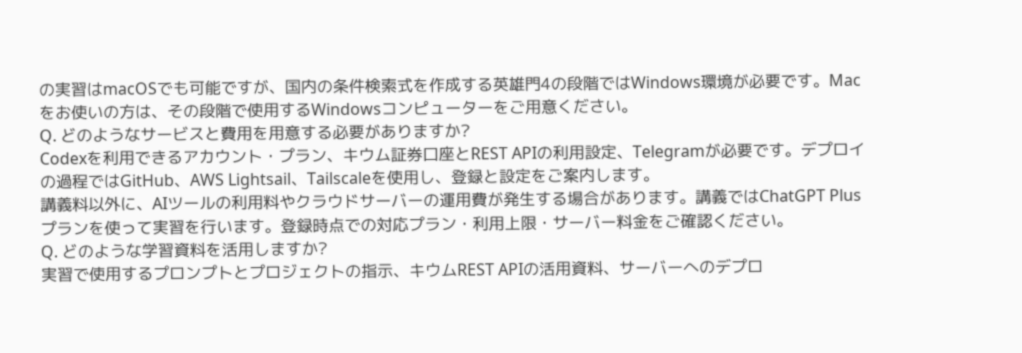の実習はmacOSでも可能ですが、国内の条件検索式を作成する英雄門4の段階ではWindows環境が必要です。Macをお使いの方は、その段階で使用するWindowsコンピューターをご用意ください。
Q. どのようなサービスと費用を用意する必要がありますか?
Codexを利用できるアカウント・プラン、キウム証券口座とREST APIの利用設定、Telegramが必要です。デプロイの過程ではGitHub、AWS Lightsail、Tailscaleを使用し、登録と設定をご案内します。
講義料以外に、AIツールの利用料やクラウドサーバーの運用費が発生する場合があります。講義ではChatGPT Plusプランを使って実習を行います。登録時点での対応プラン・利用上限・サーバー料金をご確認ください。
Q. どのような学習資料を活用しますか?
実習で使用するプロンプトとプロジェクトの指示、キウムREST APIの活用資料、サーバーへのデプロ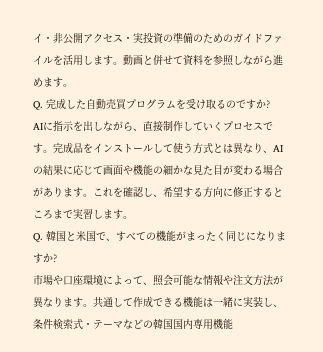イ・非公開アクセス・実投資の準備のためのガイドファイルを活用します。動画と併せて資料を参照しながら進めます。
Q. 完成した自動売買プログラムを受け取るのですか?
AIに指示を出しながら、直接制作していくプロセスです。完成品をインストールして使う方式とは異なり、AIの結果に応じて画面や機能の細かな見た目が変わる場合があります。これを確認し、希望する方向に修正するところまで実習します。
Q. 韓国と米国で、すべての機能がまったく同じになりますか?
市場や口座環境によって、照会可能な情報や注文方法が異なります。共通して作成できる機能は一緒に実装し、条件検索式・テーマなどの韓国国内専用機能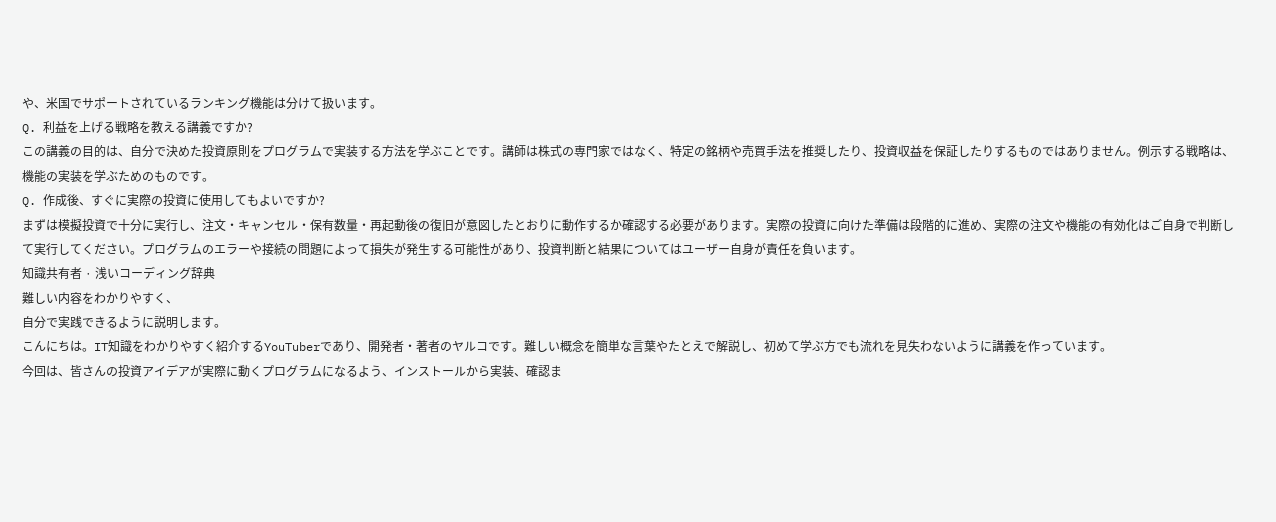や、米国でサポートされているランキング機能は分けて扱います。
Q. 利益を上げる戦略を教える講義ですか?
この講義の目的は、自分で決めた投資原則をプログラムで実装する方法を学ぶことです。講師は株式の専門家ではなく、特定の銘柄や売買手法を推奨したり、投資収益を保証したりするものではありません。例示する戦略は、機能の実装を学ぶためのものです。
Q. 作成後、すぐに実際の投資に使用してもよいですか?
まずは模擬投資で十分に実行し、注文・キャンセル・保有数量・再起動後の復旧が意図したとおりに動作するか確認する必要があります。実際の投資に向けた準備は段階的に進め、実際の注文や機能の有効化はご自身で判断して実行してください。プログラムのエラーや接続の問題によって損失が発生する可能性があり、投資判断と結果についてはユーザー自身が責任を負います。
知識共有者 · 浅いコーディング辞典
難しい内容をわかりやすく、
自分で実践できるように説明します。
こんにちは。IT知識をわかりやすく紹介するYouTuberであり、開発者・著者のヤルコです。難しい概念を簡単な言葉やたとえで解説し、初めて学ぶ方でも流れを見失わないように講義を作っています。
今回は、皆さんの投資アイデアが実際に動くプログラムになるよう、インストールから実装、確認ま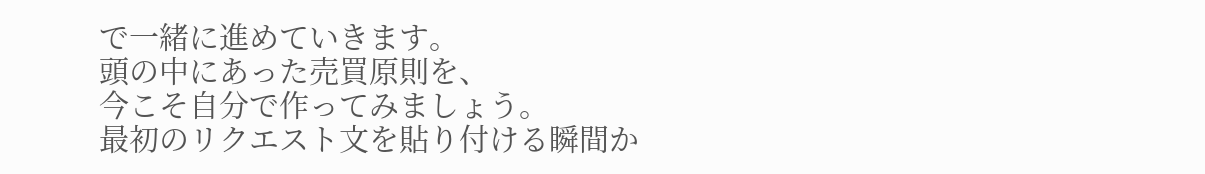で一緒に進めていきます。
頭の中にあった売買原則を、
今こそ自分で作ってみましょう。
最初のリクエスト文を貼り付ける瞬間か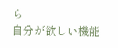ら
自分が欲しい機能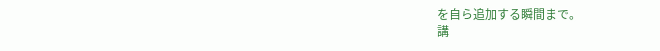を自ら追加する瞬間まで。
講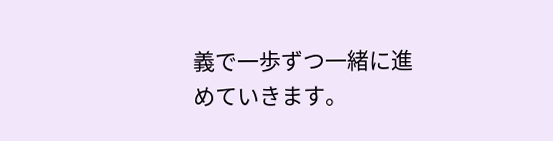義で一歩ずつ一緒に進めていきます。